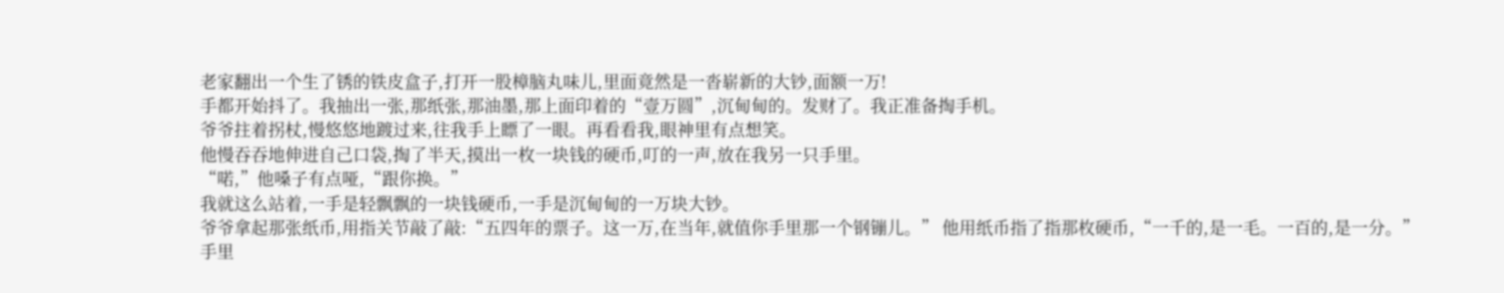老家翻出一个生了锈的铁皮盒子,打开一股樟脑丸味儿,里面竟然是一沓崭新的大钞,面额一万!
手都开始抖了。我抽出一张,那纸张,那油墨,那上面印着的“壹万圆”,沉甸甸的。发财了。我正准备掏手机。
爷爷拄着拐杖,慢悠悠地踱过来,往我手上瞟了一眼。再看看我,眼神里有点想笑。
他慢吞吞地伸进自己口袋,掏了半天,摸出一枚一块钱的硬币,叮的一声,放在我另一只手里。
“喏,”他嗓子有点哑,“跟你换。”
我就这么站着,一手是轻飘飘的一块钱硬币,一手是沉甸甸的一万块大钞。
爷爷拿起那张纸币,用指关节敲了敲:“五四年的票子。这一万,在当年,就值你手里那一个钢镚儿。” 他用纸币指了指那枚硬币,“一千的,是一毛。一百的,是一分。”
手里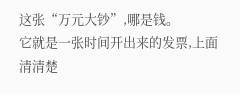这张“万元大钞”,哪是钱。
它就是一张时间开出来的发票,上面清清楚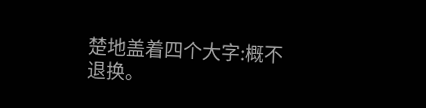楚地盖着四个大字:概不退换。